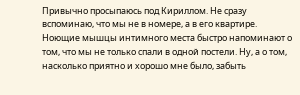Привычно просыпаюсь под Кириллом. Не сразу вспоминаю, что мы не в номере, а в его квартире. Ноющие мышцы интимного места быстро напоминают о том, что мы не только спали в одной постели. Ну, а о том, насколько приятно и хорошо мне было, забыть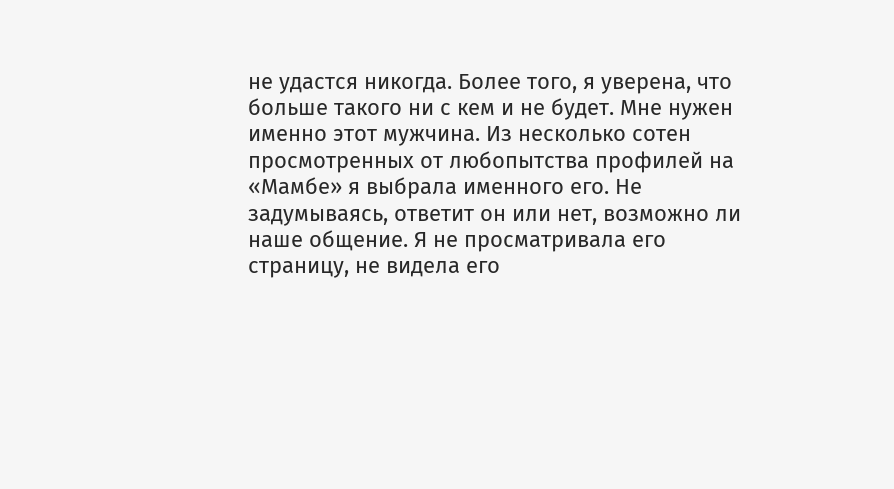не удастся никогда. Более того, я уверена, что больше такого ни с кем и не будет. Мне нужен именно этот мужчина. Из несколько сотен просмотренных от любопытства профилей на «Мамбе» я выбрала именного его. Не задумываясь, ответит он или нет, возможно ли наше общение. Я не просматривала его страницу, не видела его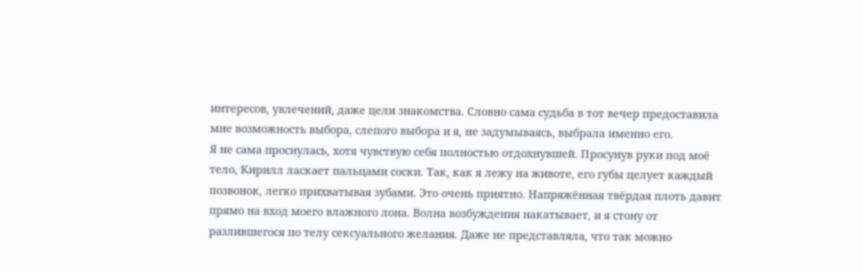интересов, увлечений, даже цели знакомства. Словно сама судьба в тот вечер предоставила мне возможность выбора, слепого выбора и я, не задумываясь, выбрала именно его.
Я не сама проснулась, хотя чувствую себя полностью отдохнувшей. Просунув руки под моё тело, Кирилл ласкает пальцами соски. Так, как я лежу на животе, его губы целует каждый позвонок, легко прихватывая зубами. Это очень приятно. Напряжённая твёрдая плоть давит прямо на вход моего влажного лона. Волна возбуждения накатывает, и я стону от разлившегося по телу сексуального желания. Даже не представляла, что так можно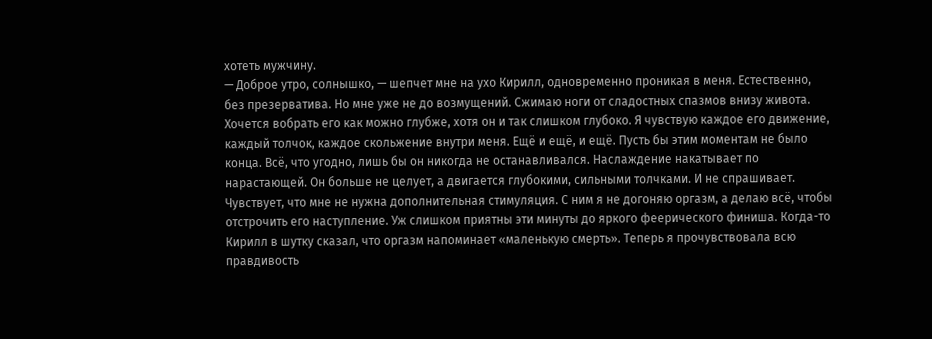хотеть мужчину.
— Доброе утро, солнышко, — шепчет мне на ухо Кирилл, одновременно проникая в меня. Естественно, без презерватива. Но мне уже не до возмущений. Сжимаю ноги от сладостных спазмов внизу живота. Хочется вобрать его как можно глубже, хотя он и так слишком глубоко. Я чувствую каждое его движение, каждый толчок, каждое скольжение внутри меня. Ещё и ещё, и ещё. Пусть бы этим моментам не было конца. Всё, что угодно, лишь бы он никогда не останавливался. Наслаждение накатывает по нарастающей. Он больше не целует, а двигается глубокими, сильными толчками. И не спрашивает. Чувствует, что мне не нужна дополнительная стимуляция. С ним я не догоняю оргазм, а делаю всё, чтобы отстрочить его наступление. Уж слишком приятны эти минуты до яркого феерического финиша. Когда-то Кирилл в шутку сказал, что оргазм напоминает «маленькую смерть». Теперь я прочувствовала всю правдивость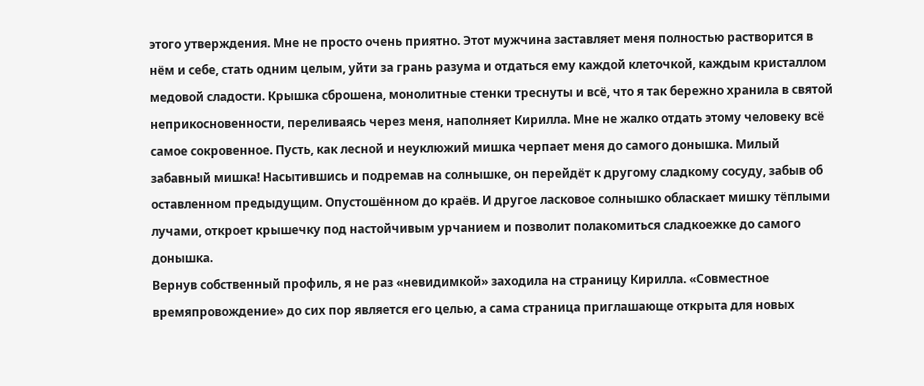этого утверждения. Мне не просто очень приятно. Этот мужчина заставляет меня полностью растворится в нём и себе, стать одним целым, уйти за грань разума и отдаться ему каждой клеточкой, каждым кристаллом медовой сладости. Крышка сброшена, монолитные стенки треснуты и всё, что я так бережно хранила в святой неприкосновенности, переливаясь через меня, наполняет Кирилла. Мне не жалко отдать этому человеку всё самое сокровенное. Пусть, как лесной и неуклюжий мишка черпает меня до самого донышка. Милый забавный мишка! Насытившись и подремав на солнышке, он перейдёт к другому сладкому сосуду, забыв об оставленном предыдущим. Опустошённом до краёв. И другое ласковое солнышко обласкает мишку тёплыми лучами, откроет крышечку под настойчивым урчанием и позволит полакомиться сладкоежке до самого донышка.
Вернув собственный профиль, я не раз «невидимкой» заходила на страницу Кирилла. «Совместное времяпровождение» до сих пор является его целью, а сама страница приглашающе открыта для новых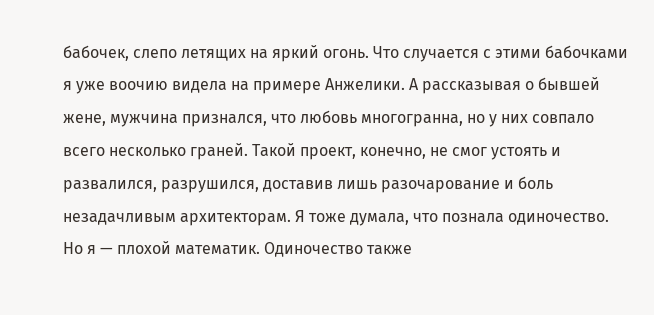бабочек, слепо летящих на яркий огонь. Что случается с этими бабочками я уже воочию видела на примере Анжелики. А рассказывая о бывшей жене, мужчина признался, что любовь многогранна, но у них совпало всего несколько граней. Такой проект, конечно, не смог устоять и развалился, разрушился, доставив лишь разочарование и боль незадачливым архитекторам. Я тоже думала, что познала одиночество. Но я — плохой математик. Одиночество также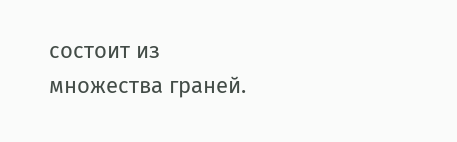состоит из множества граней.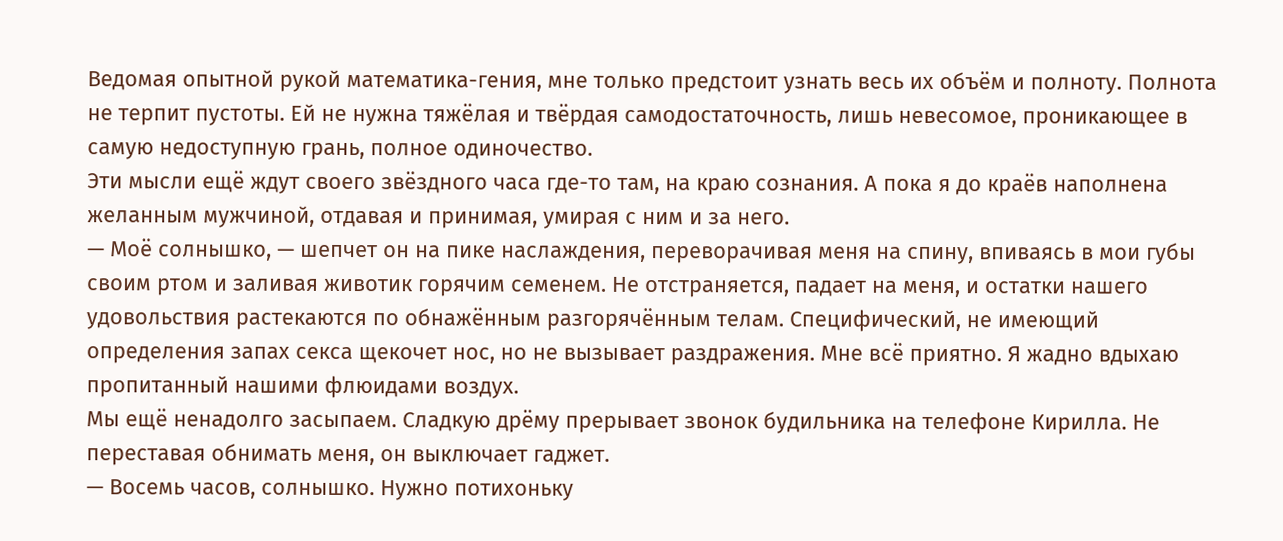Ведомая опытной рукой математика-гения, мне только предстоит узнать весь их объём и полноту. Полнота не терпит пустоты. Ей не нужна тяжёлая и твёрдая самодостаточность, лишь невесомое, проникающее в самую недоступную грань, полное одиночество.
Эти мысли ещё ждут своего звёздного часа где-то там, на краю сознания. А пока я до краёв наполнена желанным мужчиной, отдавая и принимая, умирая с ним и за него.
— Моё солнышко, — шепчет он на пике наслаждения, переворачивая меня на спину, впиваясь в мои губы своим ртом и заливая животик горячим семенем. Не отстраняется, падает на меня, и остатки нашего удовольствия растекаются по обнажённым разгорячённым телам. Специфический, не имеющий определения запах секса щекочет нос, но не вызывает раздражения. Мне всё приятно. Я жадно вдыхаю пропитанный нашими флюидами воздух.
Мы ещё ненадолго засыпаем. Сладкую дрёму прерывает звонок будильника на телефоне Кирилла. Не переставая обнимать меня, он выключает гаджет.
— Восемь часов, солнышко. Нужно потихоньку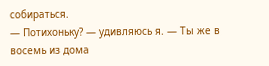собираться.
— Потихоньку? — удивляюсь я. — Ты же в восемь из дома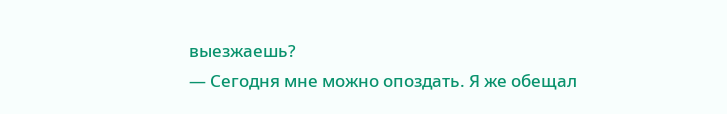выезжаешь?
— Сегодня мне можно опоздать. Я же обещал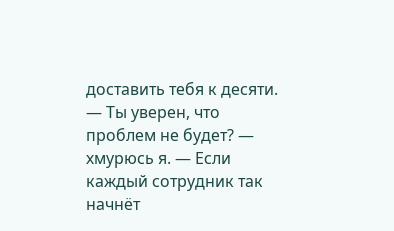доставить тебя к десяти.
— Ты уверен, что проблем не будет? — хмурюсь я. — Если каждый сотрудник так начнёт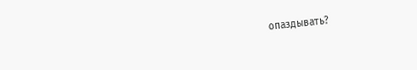опаздывать?